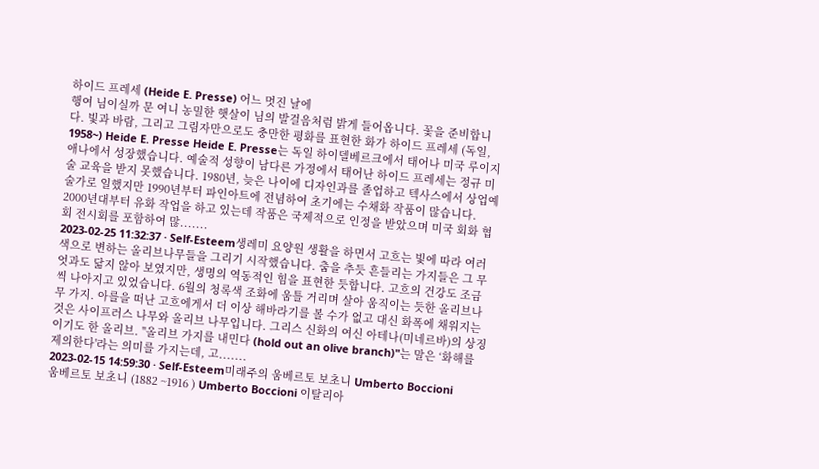하이드 프레세 (Heide E. Presse) 어느 멋진 날에
행여 님이실까 문 여니 농밀한 햇살이 님의 발걸음처럼 밝게 들어옵니다. 꽃을 준비합니다. 빛과 바람, 그리고 그림자만으로도 충만한 평화를 표현한 화가 하이드 프레세 (독일, 1958~) Heide E. Presse Heide E. Presse는 독일 하이델베르크에서 태어나 미국 루이지애나에서 성장했습니다. 예술적 성향이 남다른 가정에서 태어난 하이드 프레세는 정규 미술 교육을 받지 못했습니다. 1980년, 늦은 나이에 디자인과를 졸업하고 텍사스에서 상업예술가로 일했지만 1990년부터 파인아트에 전념하여 초기에는 수채화 작품이 많습니다. 2000년대부터 유화 작업을 하고 있는데 작품은 국제적으로 인정을 받았으며 미국 회화 협회 전시회를 포함하여 많.......
2023-02-25 11:32:37 · Self-Esteem생레미 요양원 생활을 하면서 고흐는 빛에 따라 여러 색으로 변하는 올리브나무들을 그리기 시작했습니다. 춤을 추듯 흔들리는 가지들은 그 무엇과도 닮지 않아 보였지만, 생명의 역동적인 힘을 표현한 듯합니다. 고흐의 건강도 조금씩 나아지고 있었습니다. 6월의 청록색 조화에 움틀 거리며 살아 움직이는 듯한 올리브나무 가지. 아를을 떠난 고흐에게서 더 이상 해바라기를 볼 수가 없고 대신 화폭에 채워지는 것은 사이프러스 나무와 올리브 나무입니다. 그리스 신화의 여신 아테나(미네르바)의 상징이기도 한 올리브. "올리브 가지를 내민다 (hold out an olive branch)"는 말은 ‘화해를 제의한다'라는 의미를 가지는데, 고.......
2023-02-15 14:59:30 · Self-Esteem미래주의 움베르토 보초니 Umberto Boccioni
움베르토 보초니 (1882 ~1916 ) Umberto Boccioni 이탈리아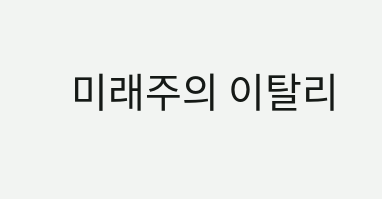미래주의 이탈리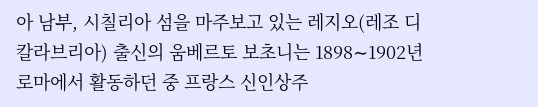아 남부, 시칠리아 섬을 마주보고 있는 레지오(레조 디 칼라브리아) 출신의 움베르토 보초니는 1898∼1902년 로마에서 활동하던 중 프랑스 신인상주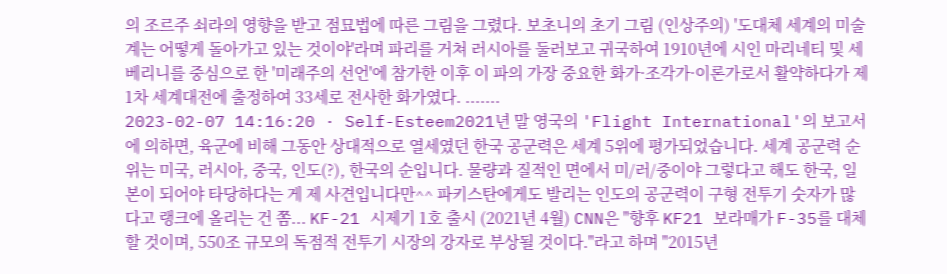의 조르주 쇠라의 영향을 받고 점묘법에 따른 그림을 그렸다. 보초니의 초기 그림 (인상주의) '도대체 세계의 미술계는 어떻게 돌아가고 있는 것이야'라며 파리를 거쳐 러시아를 둘러보고 귀국하여 1910년에 시인 마리네티 및 세베리니를 중심으로 한 '미래주의 선언'에 참가한 이후 이 파의 가장 중요한 화가·조각가·이론가로서 활약하다가 제1차 세계대전에 출정하여 33세로 전사한 화가였다. .......
2023-02-07 14:16:20 · Self-Esteem2021년 말 영국의 'Flight International'의 보고서에 의하면, 육군에 비해 그동안 상대적으로 열세였던 한국 공군력은 세계 5위에 평가되었습니다. 세계 공군력 순위는 미국, 러시아, 중국, 인도(?), 한국의 순입니다. 물량과 질적인 면에서 미/러/중이야 그렇다고 해도 한국, 일본이 되어야 타당하다는 게 제 사견입니다만^^ 파키스탄에게도 발리는 인도의 공군력이 구형 전투기 숫자가 많다고 랭크에 올리는 건 쫌... KF-21 시제기 1호 출시 (2021년 4월) CNN은 "향후 KF21 보라매가 F-35를 대체할 것이며, 550조 규모의 독점적 전투기 시장의 강자로 부상될 것이다."라고 하며 "2015년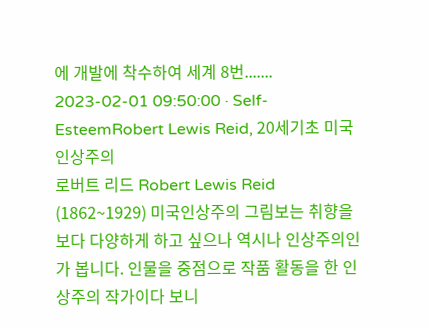에 개발에 착수하여 세계 8번.......
2023-02-01 09:50:00 · Self-EsteemRobert Lewis Reid, 20세기초 미국 인상주의
로버트 리드 Robert Lewis Reid (1862~1929) 미국인상주의 그림보는 취향을 보다 다양하게 하고 싶으나 역시나 인상주의인가 봅니다. 인물을 중점으로 작품 활동을 한 인상주의 작가이다 보니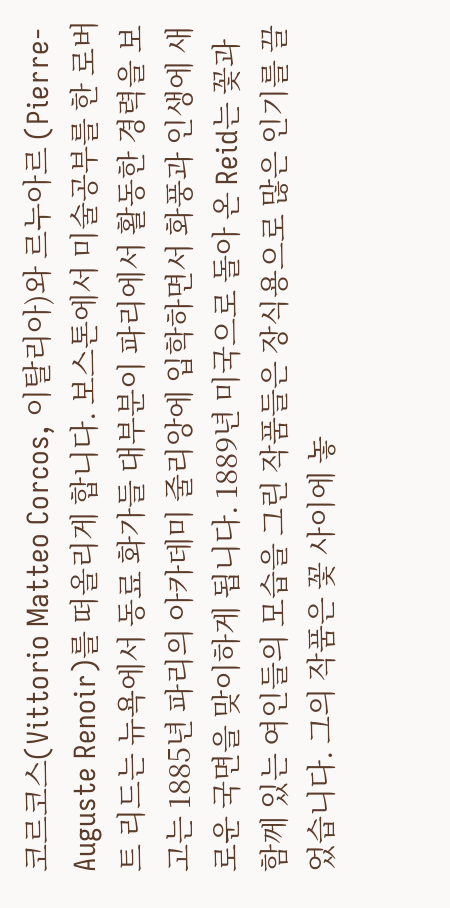코르코스(Vittorio Matteo Corcos, 이탈리아)와 르누아르 (Pierre-Auguste Renoir)를 떠올리게 합니다. 보스톤에서 미술공부를 한 로버트 리드는 뉴욕에서 동료 화가들 대부분이 파리에서 활동한 경력을 보고는 1885년 파리의 아카데미 줄리앙에 입학하면서 화풍과 인생에 새로운 국면을 맞이하게 됩니다. 1889년 미국으로 돌아 온 Reid는 꽃과 함께 있는 여인들의 모습을 그린 작품들은 장식용으로 많은 인기를 끌었습니다. 그의 작품은 꽃 사이에 놓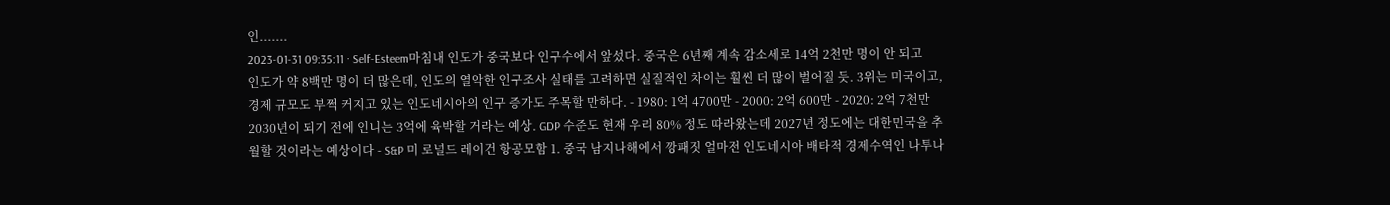인.......
2023-01-31 09:35:11 · Self-Esteem마침내 인도가 중국보다 인구수에서 앞섰다. 중국은 6년째 계속 감소세로 14억 2천만 명이 안 되고 인도가 약 8백만 명이 더 많은데, 인도의 열악한 인구조사 실태를 고려하면 실질적인 차이는 훨씬 더 많이 벌어질 듯. 3위는 미국이고, 경제 규모도 부쩍 커지고 있는 인도네시아의 인구 증가도 주목할 만하다. - 1980: 1억 4700만 - 2000: 2억 600만 - 2020: 2억 7천만 2030년이 되기 전에 인니는 3억에 육박할 거라는 예상. GDP 수준도 현재 우리 80% 정도 따라왔는데 2027년 정도에는 대한민국을 추월할 것이라는 예상이다 - S&P 미 로널드 레이건 항공모함 1. 중국 남지나해에서 깡패짓 얼마전 인도네시아 배타적 경제수역인 나투나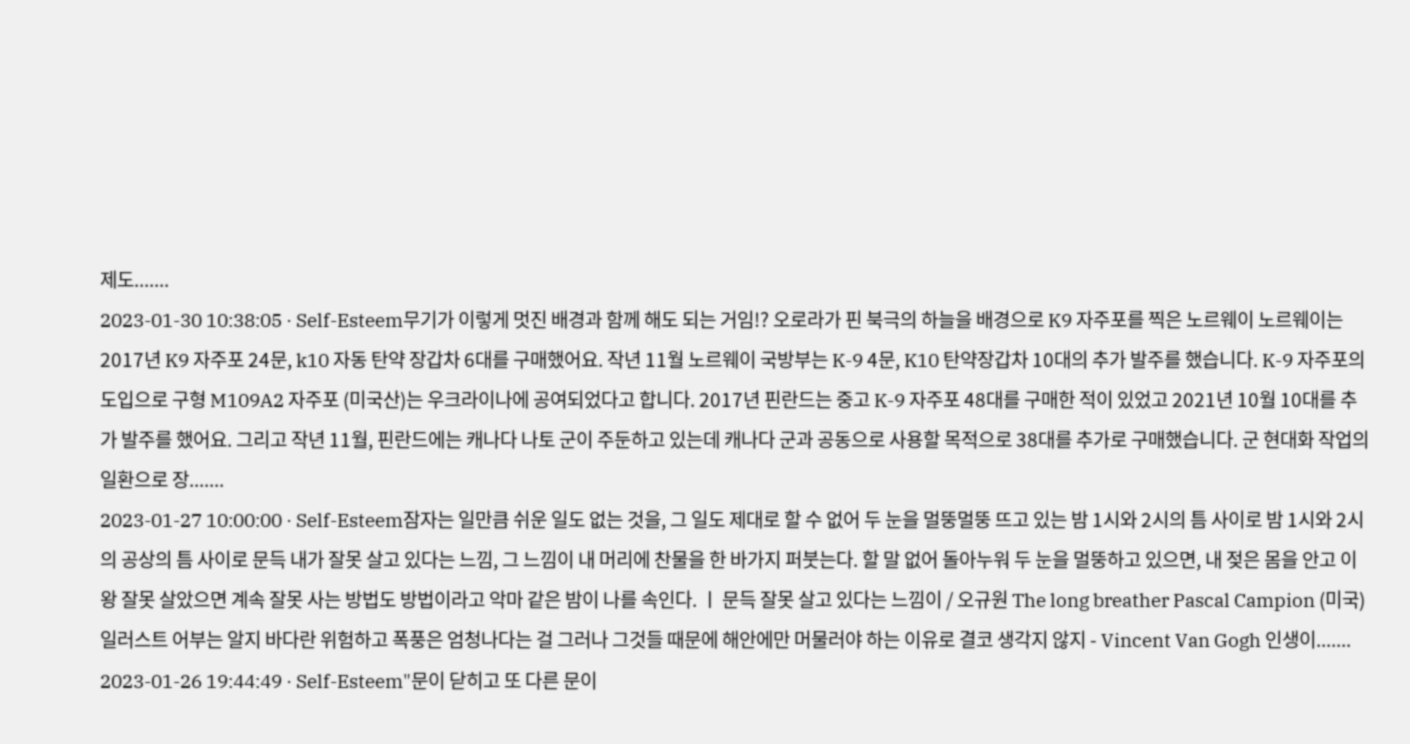제도.......
2023-01-30 10:38:05 · Self-Esteem무기가 이렇게 멋진 배경과 함께 해도 되는 거임!? 오로라가 핀 북극의 하늘을 배경으로 K9 자주포를 찍은 노르웨이 노르웨이는 2017년 K9 자주포 24문, k10 자동 탄약 장갑차 6대를 구매했어요. 작년 11월 노르웨이 국방부는 K-9 4문, K10 탄약장갑차 10대의 추가 발주를 했습니다. K-9 자주포의 도입으로 구형 M109A2 자주포 (미국산)는 우크라이나에 공여되었다고 합니다. 2017년 핀란드는 중고 K-9 자주포 48대를 구매한 적이 있었고 2021년 10월 10대를 추가 발주를 했어요. 그리고 작년 11월, 핀란드에는 캐나다 나토 군이 주둔하고 있는데 캐나다 군과 공동으로 사용할 목적으로 38대를 추가로 구매했습니다. 군 현대화 작업의 일환으로 장.......
2023-01-27 10:00:00 · Self-Esteem잠자는 일만큼 쉬운 일도 없는 것을, 그 일도 제대로 할 수 없어 두 눈을 멀뚱멀뚱 뜨고 있는 밤 1시와 2시의 틈 사이로 밤 1시와 2시의 공상의 틈 사이로 문득 내가 잘못 살고 있다는 느낌, 그 느낌이 내 머리에 찬물을 한 바가지 퍼붓는다. 할 말 없어 돌아누워 두 눈을 멀뚱하고 있으면, 내 젖은 몸을 안고 이왕 잘못 살았으면 계속 잘못 사는 방법도 방법이라고 악마 같은 밤이 나를 속인다. ㅣ 문득 잘못 살고 있다는 느낌이 / 오규원 The long breather Pascal Campion (미국) 일러스트 어부는 알지 바다란 위험하고 폭풍은 엄청나다는 걸 그러나 그것들 때문에 해안에만 머물러야 하는 이유로 결코 생각지 않지 - Vincent Van Gogh 인생이.......
2023-01-26 19:44:49 · Self-Esteem"문이 닫히고 또 다른 문이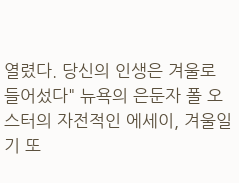열렸다. 당신의 인생은 겨울로 들어섰다" 뉴욕의 은둔자 폴 오스터의 자전적인 에세이, 겨울일기 또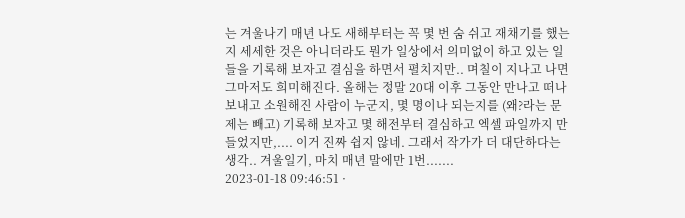는 겨울나기 매년 나도 새해부터는 꼭 몇 번 숨 쉬고 재채기를 했는지 세세한 것은 아니더라도 뭔가 일상에서 의미없이 하고 있는 일들을 기록해 보자고 결심을 하면서 펼치지만.. 며칠이 지나고 나면 그마저도 희미해진다. 올해는 정말 20대 이후 그동안 만나고 떠나보내고 소원해진 사람이 누군지, 몇 명이나 되는지를 (왜?라는 문제는 빼고) 기록해 보자고 몇 해전부터 결심하고 엑셀 파일까지 만들었지만,.... 이거 진짜 쉽지 않네. 그래서 작가가 더 대단하다는 생각.. 겨울일기, 마치 매년 말에만 1번.......
2023-01-18 09:46:51 ·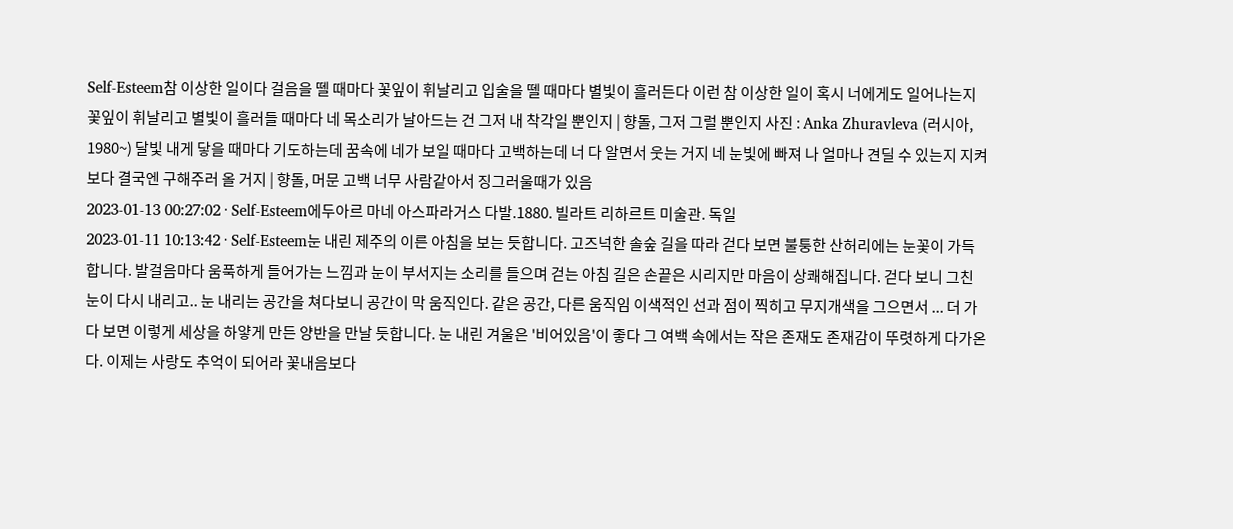Self-Esteem참 이상한 일이다 걸음을 뗄 때마다 꽃잎이 휘날리고 입술을 뗄 때마다 별빛이 흘러든다 이런 참 이상한 일이 혹시 너에게도 일어나는지 꽃잎이 휘날리고 별빛이 흘러들 때마다 네 목소리가 날아드는 건 그저 내 착각일 뿐인지 | 향돌, 그저 그럴 뿐인지 사진 : Anka Zhuravleva (러시아, 1980~) 달빛 내게 닿을 때마다 기도하는데 꿈속에 네가 보일 때마다 고백하는데 너 다 알면서 웃는 거지 네 눈빛에 빠져 나 얼마나 견딜 수 있는지 지켜보다 결국엔 구해주러 올 거지 | 향돌, 머문 고백 너무 사람같아서 징그러울때가 있음
2023-01-13 00:27:02 · Self-Esteem에두아르 마네 아스파라거스 다발.1880. 빌라트 리하르트 미술관. 독일
2023-01-11 10:13:42 · Self-Esteem눈 내린 제주의 이른 아침을 보는 듯합니다. 고즈넉한 솔숲 길을 따라 걷다 보면 불퉁한 산허리에는 눈꽃이 가득합니다. 발걸음마다 움푹하게 들어가는 느낌과 눈이 부서지는 소리를 들으며 걷는 아침 길은 손끝은 시리지만 마음이 상쾌해집니다. 걷다 보니 그친 눈이 다시 내리고.. 눈 내리는 공간을 쳐다보니 공간이 막 움직인다. 같은 공간, 다른 움직임 이색적인 선과 점이 찍히고 무지개색을 그으면서 ... 더 가다 보면 이렇게 세상을 하얗게 만든 양반을 만날 듯합니다. 눈 내린 겨울은 '비어있음'이 좋다 그 여백 속에서는 작은 존재도 존재감이 뚜렷하게 다가온다. 이제는 사랑도 추억이 되어라 꽃내음보다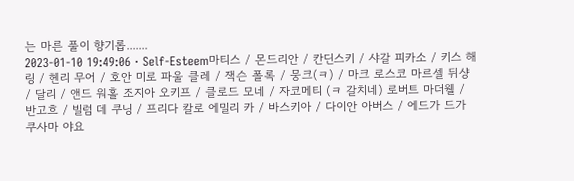는 마른 풀이 향기롭.......
2023-01-10 19:49:06 · Self-Esteem마티스 / 몬드리안 / 칸딘스키 / 샤갈 피카소 / 키스 해링 / 헨리 무어 / 호안 미로 파울 클레 / 잭슨 폴록 / 뭉크(ㅋ) / 마크 로스코 마르셀 뒤샹 / 달리 / 앤드 워홀 조지아 오키프 / 클로드 모네 / 자코메티 (ㅋ 갈치네) 로버트 마더웰 / 반고흐 / 빌럼 데 쿠닝 / 프리다 칼로 에밀리 카 / 바스키아 / 다이안 아버스 / 에드가 드가 쿠사마 야요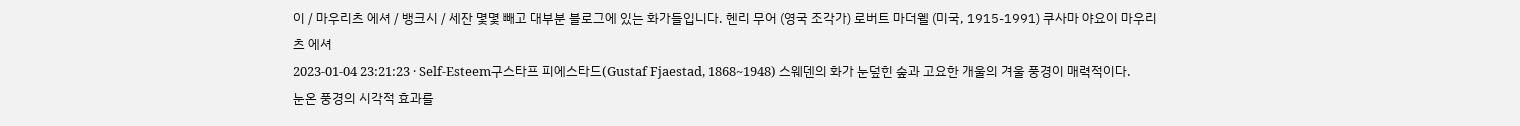이 / 마우리츠 에셔 / 뱅크시 / 세잔 몇몇 빼고 대부분 블로그에 있는 화가들입니다. 헨리 무어 (영국 조각가) 로버트 마더웰 (미국, 1915-1991) 쿠사마 야요이 마우리츠 에셔
2023-01-04 23:21:23 · Self-Esteem구스타프 피에스타드(Gustaf Fjaestad, 1868~1948) 스웨덴의 화가 눈덮힌 숲과 고요한 개울의 겨울 풍경이 매력적이다. 눈온 풍경의 시각적 효과를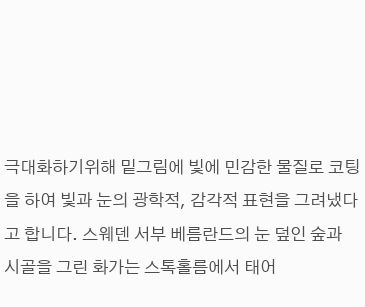극대화하기위해 밑그림에 빛에 민감한 물질로 코팅을 하여 빛과 눈의 광학적, 감각적 표현을 그려냈다고 합니다. 스웨덴 서부 베름란드의 눈 덮인 숲과 시골을 그린 화가는 스톡홀름에서 태어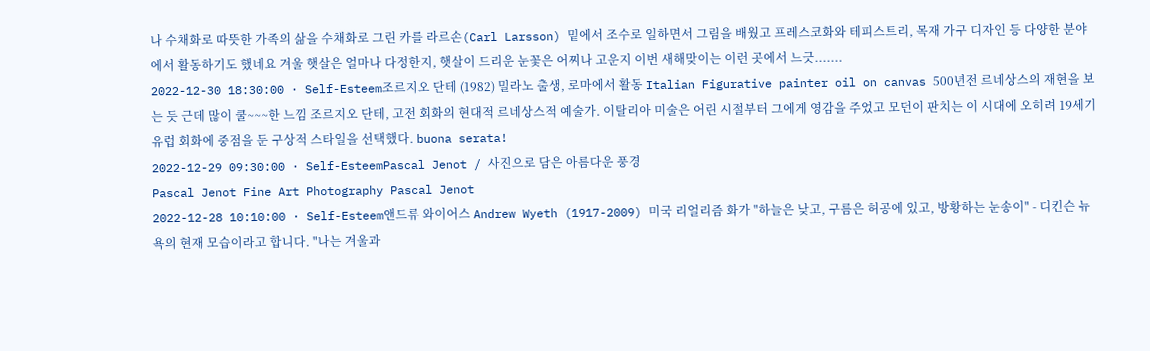나 수채화로 따뜻한 가족의 삶을 수채화로 그린 카를 라르손(Carl Larsson) 밑에서 조수로 일하면서 그림을 배웠고 프레스코화와 테피스트리, 목재 가구 디자인 등 다양한 분야에서 활동하기도 했네요 겨울 햇살은 얼마나 다정한지, 햇살이 드리운 눈꽃은 어찌나 고운지 이번 새해맞이는 이런 곳에서 느긋.......
2022-12-30 18:30:00 · Self-Esteem조르지오 단테 (1982) 밀라노 출생, 로마에서 활동 Italian Figurative painter oil on canvas 500년전 르네상스의 재현을 보는 듯 근데 많이 쿨~~~한 느낌 조르지오 단테, 고전 회화의 현대적 르네상스적 예술가. 이탈리아 미술은 어린 시절부터 그에게 영감을 주었고 모던이 판치는 이 시대에 오히려 19세기 유럽 회화에 중점을 둔 구상적 스타일을 선택했다. buona serata!
2022-12-29 09:30:00 · Self-EsteemPascal Jenot / 사진으로 담은 아름다운 풍경
Pascal Jenot Fine Art Photography Pascal Jenot
2022-12-28 10:10:00 · Self-Esteem앤드류 와이어스 Andrew Wyeth (1917-2009) 미국 리얼리즘 화가 "하늘은 낮고, 구름은 허공에 있고, 방황하는 눈송이" - 디킨슨 뉴욕의 현재 모습이라고 합니다. "나는 겨울과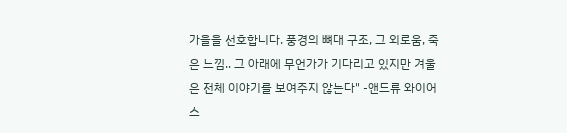가을을 선호합니다. 풍경의 뼈대 구조, 그 외로움, 죽은 느낌.. 그 아래에 무언가가 기다리고 있지만 겨울은 전체 이야기를 보여주지 않는다" -앤드류 와이어스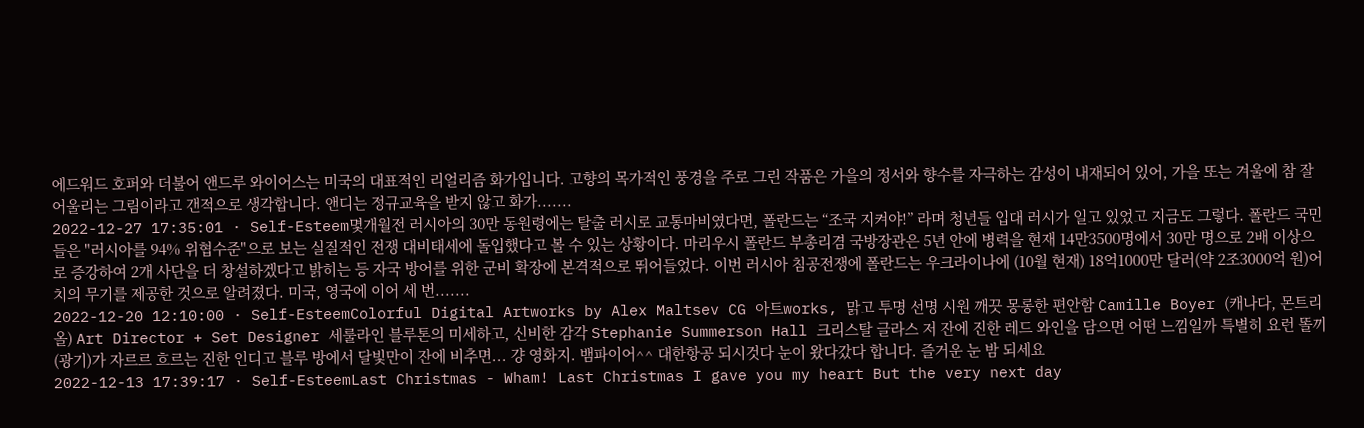에드워드 호퍼와 더불어 앤드루 와이어스는 미국의 대표적인 리얼리즘 화가입니다. 고향의 목가적인 풍경을 주로 그린 작품은 가을의 정서와 향수를 자극하는 감성이 내재되어 있어, 가을 또는 겨울에 참 잘 어울리는 그림이라고 갠적으로 생각합니다. 앤디는 정규교육을 받지 않고 화가.......
2022-12-27 17:35:01 · Self-Esteem몇개월전 러시아의 30만 동원령에는 탈출 러시로 교통마비였다면, 폴란드는 “조국 지켜야!” 라며 청년들 입대 러시가 일고 있었고 지금도 그렇다. 폴란드 국민들은 "러시아를 94% 위협수준"으로 보는 실질적인 전쟁 대비태세에 돌입했다고 볼 수 있는 상황이다. 마리우시 폴란드 부총리겸 국방장관은 5년 안에 병력을 현재 14만3500명에서 30만 명으로 2배 이상으로 증강하여 2개 사단을 더 창설하겠다고 밝히는 등 자국 방어를 위한 군비 확장에 본격적으로 뛰어들었다. 이번 러시아 침공전쟁에 폴란드는 우크라이나에 (10월 현재) 18억1000만 달러(약 2조3000억 원)어치의 무기를 제공한 것으로 알려졌다. 미국, 영국에 이어 세 번.......
2022-12-20 12:10:00 · Self-EsteemColorful Digital Artworks by Alex Maltsev CG 아트works, 맑고 투명 선명 시원 깨끗 몽롱한 편안함 Camille Boyer (캐나다, 몬트리올) Art Director + Set Designer 세룰라인 블루톤의 미세하고, 신비한 감각 Stephanie Summerson Hall 크리스탈 글라스 저 잔에 진한 레드 와인을 담으면 어떤 느낌일까 특별히 요런 똘끼(광기)가 자르르 흐르는 진한 인디고 블루 방에서 달빛만이 잔에 비추면... 걍 영화지. 뱀파이어^^ 대한항공 되시것다 눈이 왔다갔다 합니다. 즐거운 눈 밤 되세요
2022-12-13 17:39:17 · Self-EsteemLast Christmas - Wham! Last Christmas I gave you my heart But the very next day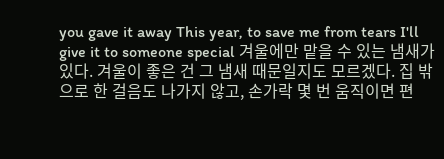you gave it away This year, to save me from tears I'll give it to someone special 겨울에만 맡을 수 있는 냄새가 있다. 겨울이 좋은 건 그 냄새 때문일지도 모르겠다. 집 밖으로 한 걸음도 나가지 않고, 손가락 몇 번 움직이면 편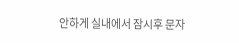안하게 실내에서 잠시후 문자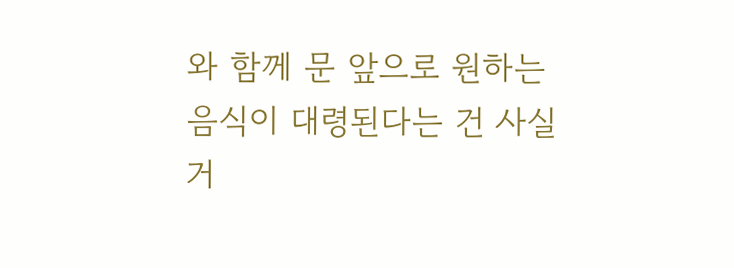와 함께 문 앞으로 원하는 음식이 대령된다는 건 사실 거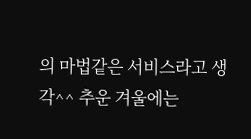의 마법같은 서비스라고 생각^^ 추운 겨울에는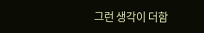그런 생각이 더함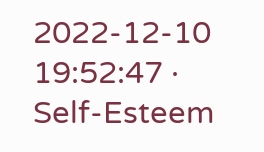2022-12-10 19:52:47 · Self-Esteem